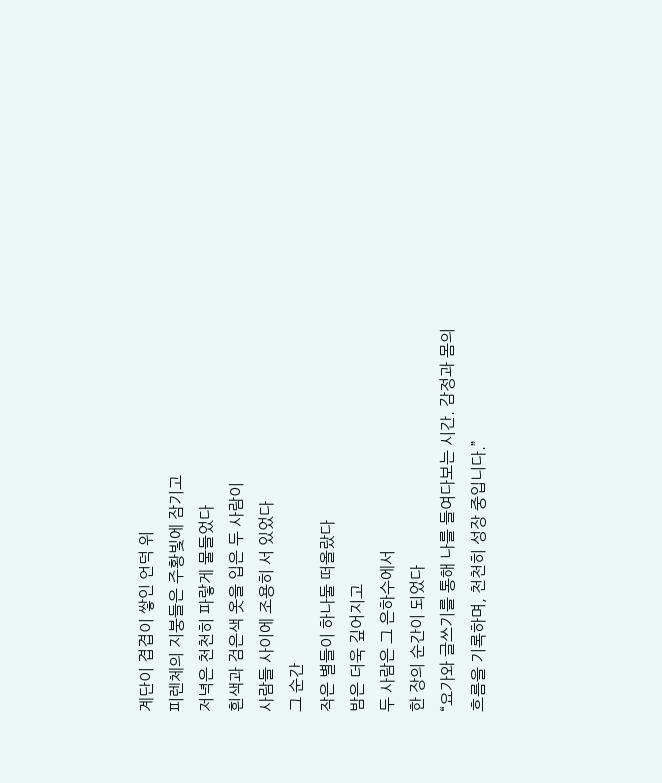계단이 겹겹이 쌓인 언덕 위
피렌체의 지붕들은 주황빛에 잠기고
저녁은 천천히 파랗게 물들었다
흰색과 검은색 옷을 입은 두 사람이
사람들 사이에 조용히 서 있었다
그 순간
작은 별들이 하나둘 떠올랐다
밤은 더욱 깊어지고
두 사람은 그 은하수에서
한 장의 순간이 되었다
“요가와 글쓰기를 통해 나를 들여다보는 시간. 감정과 몸의 흐름을 기록하며, 천천히 성장 중입니다.”